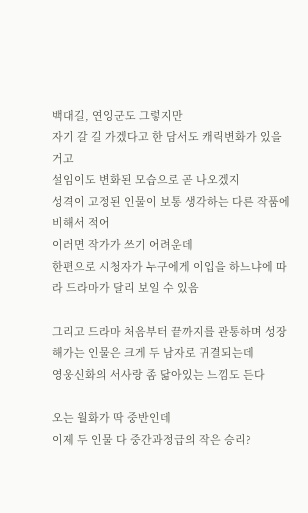백대길, 연잉군도 그렇지만
자기 갈 길 가겠다고 한 담서도 캐릭변화가 있을 거고
설임이도 변화된 모습으로 곧 나오겠지
성격이 고정된 인물이 보통 생각하는 다른 작품에 비해서 적어
이러면 작가가 쓰기 어려운데
한편으로 시청자가 누구에게 이입을 하느냐에 따라 드라마가 달리 보일 수 있음

그리고 드라마 처음부터 끝까지를 관통하며 성장해가는 인물은 크게 두 남자로 귀결되는데
영웅신화의 서사랑 좀 닮아있는 느낌도 든다

오는 월화가 딱 중반인데
이제 두 인물 다 중간과정급의 작은 승리?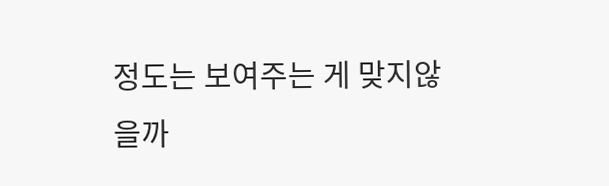정도는 보여주는 게 맞지않을까